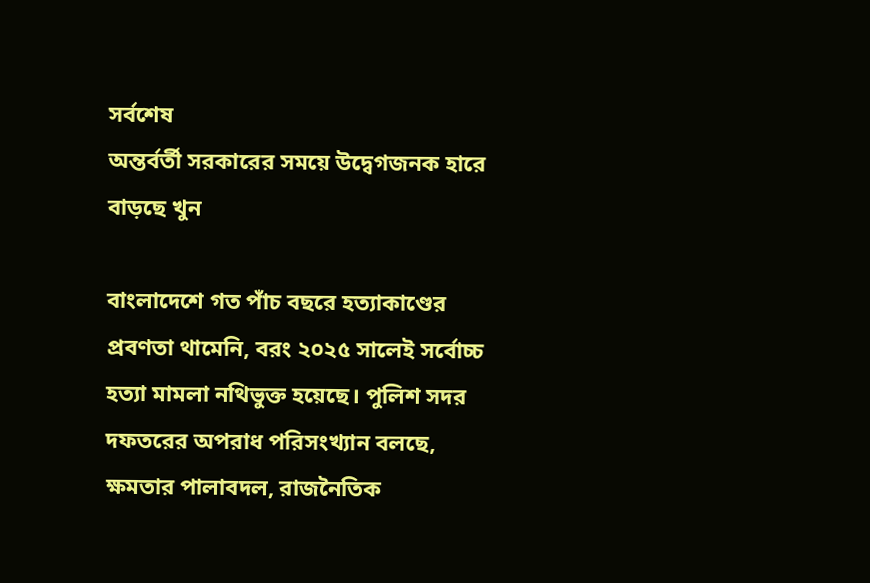সর্বশেষ
অন্তর্বর্তী সরকারের সময়ে উদ্বেগজনক হারে বাড়ছে খুন

বাংলাদেশে গত পাঁচ বছরে হত্যাকাণ্ডের প্রবণতা থামেনি, বরং ২০২৫ সালেই সর্বোচ্চ হত্যা মামলা নথিভুক্ত হয়েছে। পুলিশ সদর দফতরের অপরাধ পরিসংখ্যান বলছে, ক্ষমতার পালাবদল, রাজনৈতিক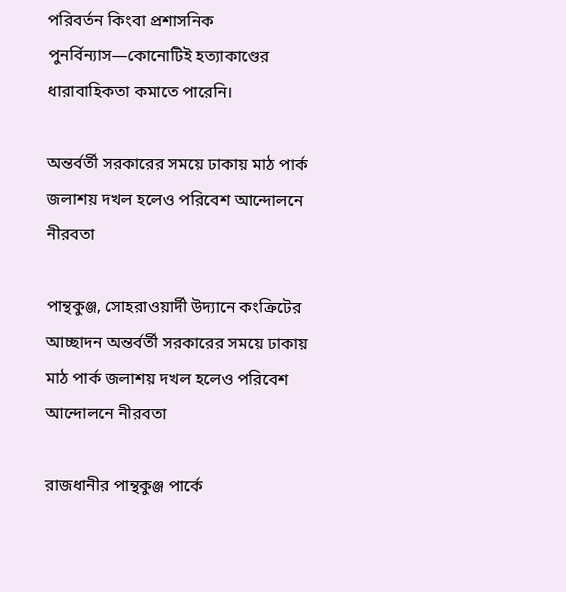পরিবর্তন কিংবা প্রশাসনিক পুনর্বিন্যাস—কোনোটিই হত্যাকাণ্ডের ধারাবাহিকতা কমাতে পারেনি।

অন্তর্বর্তী সরকারের সময়ে ঢাকায় মাঠ পার্ক জলাশয় দখল হলেও পরিবেশ আন্দোলনে নীরবতা

পান্থকুঞ্জ, সোহরাওয়ার্দী উদ্যানে কংক্রিটের আচ্ছাদন অন্তর্বর্তী সরকারের সময়ে ঢাকায় মাঠ পার্ক জলাশয় দখল হলেও পরিবেশ আন্দোলনে নীরবতা

রাজধানীর পান্থকুঞ্জ পার্কে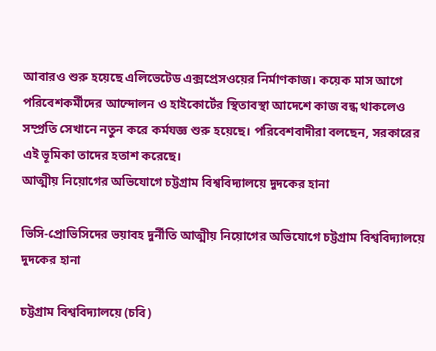আবারও শুরু হয়েছে এলিভেটেড এক্সপ্রেসওয়ের নির্মাণকাজ। কয়েক মাস আগে পরিবেশকর্মীদের আন্দোলন ও হাইকোর্টের স্থিতাবস্থা আদেশে কাজ বন্ধ থাকলেও সম্প্রতি সেখানে নতুন করে কর্মযজ্ঞ শুরু হয়েছে। পরিবেশবাদীরা বলছেন, সরকারের এই ভূমিকা তাদের হতাশ করেছে।
আত্মীয় নিয়োগের অভিযোগে চট্টগ্রাম বিশ্ববিদ্যালয়ে দুদকের হানা

ভিসি-প্রোভিসিদের ভয়াবহ দুর্নীতি আত্মীয় নিয়োগের অভিযোগে চট্টগ্রাম বিশ্ববিদ্যালয়ে দুদকের হানা

চট্টগ্রাম বিশ্ববিদ্যালয়ে (চবি)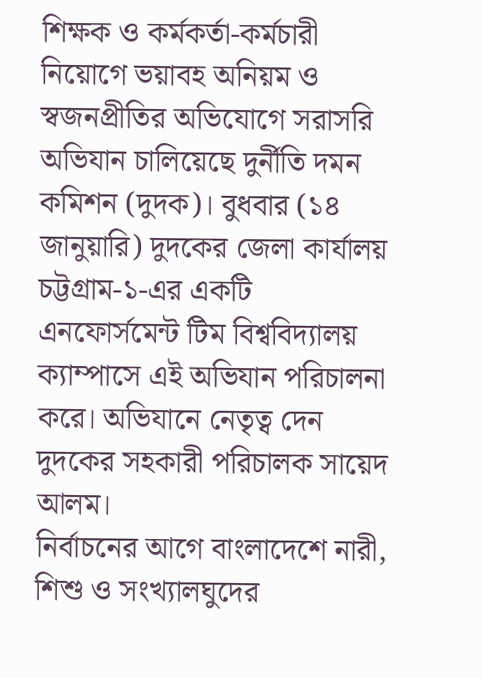শিক্ষক ও কর্মকর্তা-কর্মচারী নিয়োগে ভয়াবহ অনিয়ম ও স্বজনপ্রীতির অভিযোগে সরাসরি অভিযান চালিয়েছে দুর্নীতি দমন কমিশন (দুদক)। বুধবার (১৪ জানুয়ারি) দুদকের জেলা কার্যালয় চট্টগ্রাম-১-এর একটি এনফোর্সমেন্ট টিম বিশ্ববিদ্যালয় ক্যাম্পাসে এই অভিযান পরিচালনা করে। অভিযানে নেতৃত্ব দেন দুদকের সহকারী পরিচালক সায়েদ আলম।
নির্বাচনের আগে বাংলাদেশে নারী, শিশু ও সংখ্যালঘুদের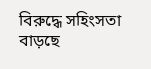বিরুদ্ধে সহিংসতা বাড়ছে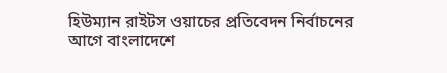হিউম্যান রাইটস ওয়াচের প্রতিবেদন নির্বাচনের আগে বাংলাদেশে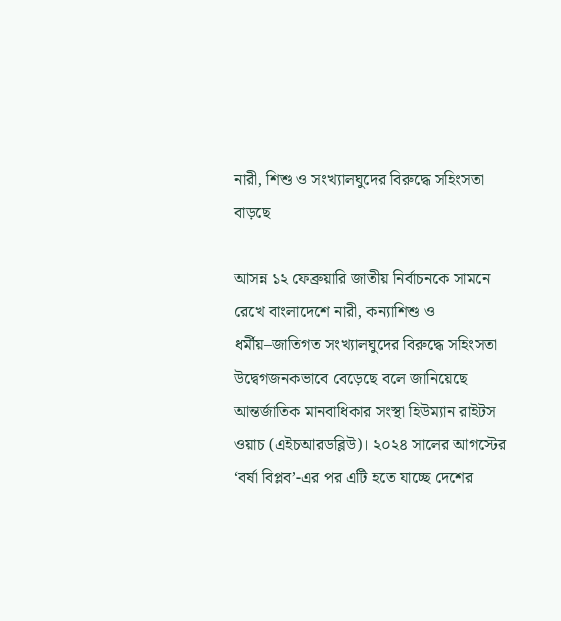নারী, শিশু ও সংখ্যালঘুদের বিরুদ্ধে সহিংসতা বাড়ছে

আসন্ন ১২ ফেব্রুয়ারি জাতীয় নির্বাচনকে সামনে রেখে বাংলাদেশে নারী, কন্যাশিশু ও ধর্মীয়–জাতিগত সংখ্যালঘুদের বিরুদ্ধে সহিংসতা উদ্বেগজনকভাবে বেড়েছে বলে জানিয়েছে আন্তর্জাতিক মানবাধিকার সংস্থা হিউম্যান রাইটস ওয়াচ (এইচআরডব্লিউ)। ২০২৪ সালের আগস্টের ‘বর্ষা বিপ্লব’-এর পর এটি হতে যাচ্ছে দেশের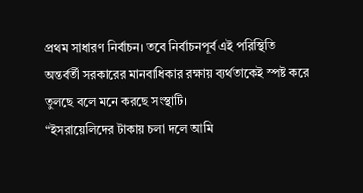প্রথম সাধারণ নির্বাচন। তবে নির্বাচনপূর্ব এই পরিস্থিতি অন্তর্বর্তী সরকারের মানবাধিকার রক্ষায় ব্যর্থতাকেই স্পষ্ট করে তুলছে বলে মনে করছে সংস্থাটি।
“ইসরায়েলিদের টাকায় চলা দলে আমি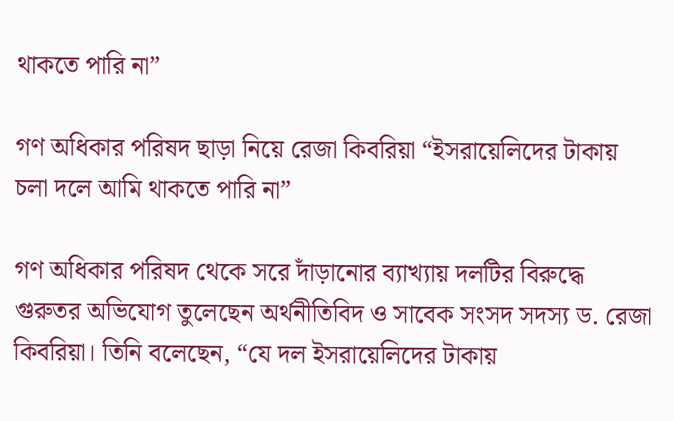থাকতে পারি না”

গণ অধিকার পরিষদ ছাড়া নিয়ে রেজা কিবরিয়া “ইসরায়েলিদের টাকায় চলা দলে আমি থাকতে পারি না”

গণ অধিকার পরিষদ থেকে সরে দাঁড়ানোর ব্যাখ্যায় দলটির বিরুদ্ধে গুরুতর অভিযোগ তুলেছেন অর্থনীতিবিদ ও সাবেক সংসদ সদস্য ড. রেজা কিবরিয়া। তিনি বলেছেন, “যে দল ইসরায়েলিদের টাকায়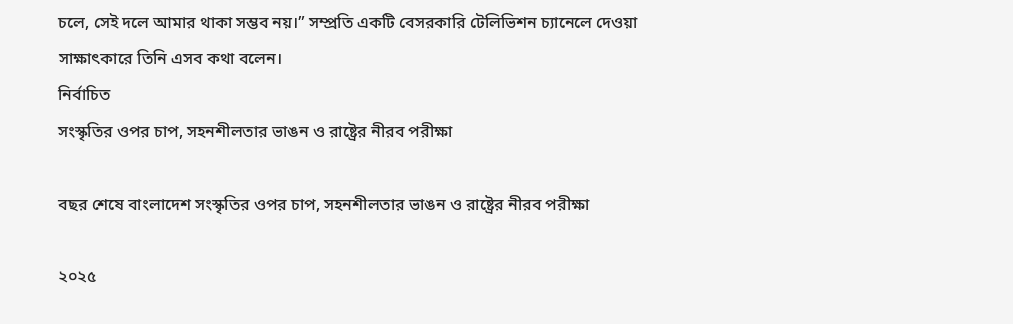চলে, সেই দলে আমার থাকা সম্ভব নয়।” সম্প্রতি একটি বেসরকারি টেলিভিশন চ্যানেলে দেওয়া সাক্ষাৎকারে তিনি এসব কথা বলেন।
নির্বাচিত
সংস্কৃতির ওপর চাপ, সহনশীলতার ভাঙন ও রাষ্ট্রের নীরব পরীক্ষা

বছর শেষে বাংলাদেশ সংস্কৃতির ওপর চাপ, সহনশীলতার ভাঙন ও রাষ্ট্রের নীরব পরীক্ষা

২০২৫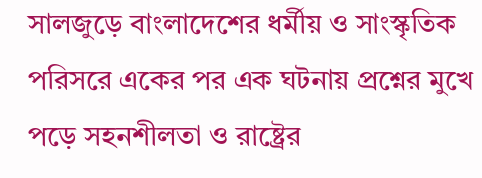সালজুড়ে বাংলাদেশের ধর্মীয় ও সাংস্কৃতিক পরিসরে একের পর এক ঘটনায় প্রশ্নের মুখে পড়ে সহনশীলতা ও রাষ্ট্রের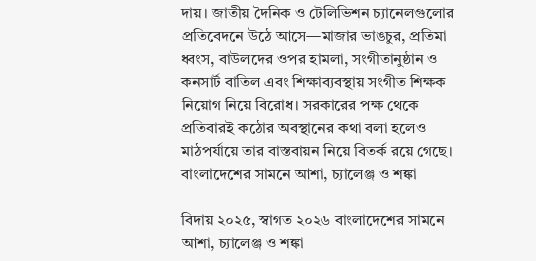দায়। জাতীয় দৈনিক ও টেলিভিশন চ্যানেলগুলোর প্রতিবেদনে উঠে আসে—মাজার ভাঙচুর, প্রতিমা ধ্বংস, বাউলদের ওপর হামলা, সংগীতানুষ্ঠান ও কনসার্ট বাতিল এবং শিক্ষাব্যবস্থায় সংগীত শিক্ষক নিয়োগ নিয়ে বিরোধ। সরকারের পক্ষ থেকে প্রতিবারই কঠোর অবস্থানের কথা বলা হলেও মাঠপর্যায়ে তার বাস্তবায়ন নিয়ে বিতর্ক রয়ে গেছে।
বাংলাদেশের সামনে আশা, চ্যালেঞ্জ ও শঙ্কা

বিদায় ২০২৫, স্বাগত ২০২৬ বাংলাদেশের সামনে আশা, চ্যালেঞ্জ ও শঙ্কা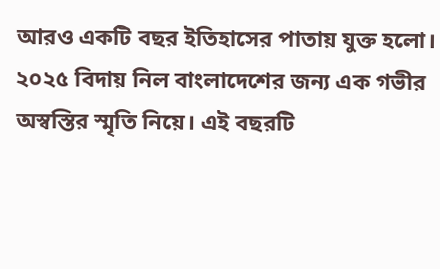আরও একটি বছর ইতিহাসের পাতায় যুক্ত হলো। ২০২৫ বিদায় নিল বাংলাদেশের জন্য এক গভীর অস্বস্তির স্মৃতি নিয়ে। এই বছরটি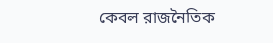কেবল রাজনৈতিক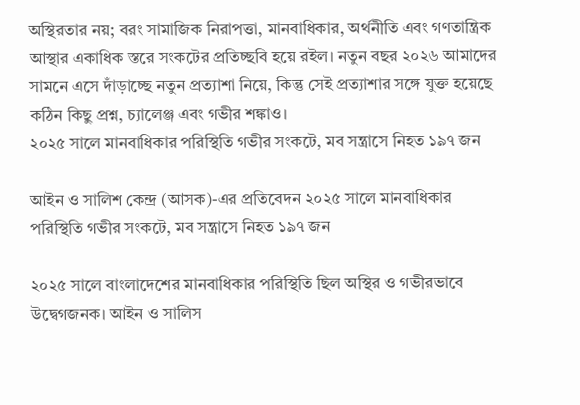অস্থিরতার নয়; বরং সামাজিক নিরাপত্তা, মানবাধিকার, অর্থনীতি এবং গণতান্ত্রিক আস্থার একাধিক স্তরে সংকটের প্রতিচ্ছবি হয়ে রইল। নতুন বছর ২০২৬ আমাদের সামনে এসে দাঁড়াচ্ছে নতুন প্রত্যাশা নিয়ে, কিন্তু সেই প্রত্যাশার সঙ্গে যুক্ত হয়েছে কঠিন কিছু প্রশ্ন, চ্যালেঞ্জ এবং গভীর শঙ্কাও।
২০২৫ সালে মানবাধিকার পরিস্থিতি গভীর সংকটে, মব সন্ত্রাসে নিহত ১৯৭ জন

আইন ও সালিশ কেন্দ্র (আসক)-এর প্রতিবেদন ২০২৫ সালে মানবাধিকার পরিস্থিতি গভীর সংকটে, মব সন্ত্রাসে নিহত ১৯৭ জন

২০২৫ সালে বাংলাদেশের মানবাধিকার পরিস্থিতি ছিল অস্থির ও গভীরভাবে উদ্বেগজনক। আইন ও সালিস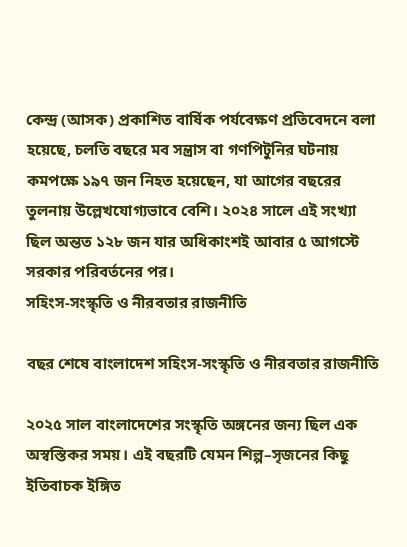কেন্দ্র (আসক) প্রকাশিত বার্ষিক পর্যবেক্ষণ প্রতিবেদনে বলা হয়েছে, চলতি বছরে মব সন্ত্রাস বা গণপিটুনির ঘটনায় কমপক্ষে ১৯৭ জন নিহত হয়েছেন, যা আগের বছরের তুলনায় উল্লেখযোগ্যভাবে বেশি। ২০২৪ সালে এই সংখ্যা ছিল অন্তত ১২৮ জন যার অধিকাংশই আবার ৫ আগস্টে সরকার পরিবর্তনের পর।
সহিংস-সংস্কৃতি ও নীরবতার রাজনীতি

বছর শেষে বাংলাদেশ সহিংস-সংস্কৃতি ও নীরবতার রাজনীতি

২০২৫ সাল বাংলাদেশের সংস্কৃতি অঙ্গনের জন্য ছিল এক অস্বস্তিকর সময়। এই বছরটি যেমন শিল্প–সৃজনের কিছু ইতিবাচক ইঙ্গিত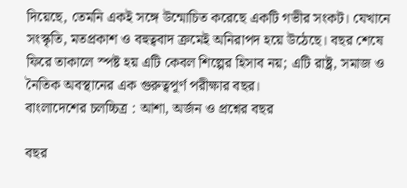দিয়েছে, তেমনি একই সঙ্গে উন্মোচিত করেছে একটি গভীর সংকট। যেখানে সংস্কৃতি, মতপ্রকাশ ও বহুত্ববাদ ক্রমেই অনিরাপদ হয়ে উঠেছে। বছর শেষে ফিরে তাকালে স্পষ্ট হয় এটি কেবল শিল্পের হিসাব নয়; এটি রাষ্ট্র, সমাজ ও নৈতিক অবস্থানের এক গুরুত্বপূর্ণ পরীক্ষার বছর।
বাংলাদেশের চলচ্চিত্র : আশা, অর্জন ও প্রশ্নের বছর

বছর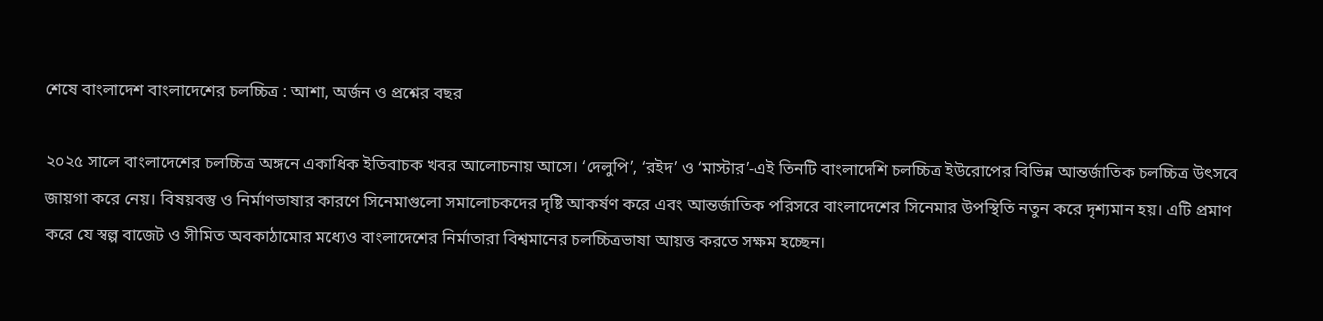শেষে বাংলাদেশ বাংলাদেশের চলচ্চিত্র : আশা, অর্জন ও প্রশ্নের বছর

২০২৫ সালে বাংলাদেশের চলচ্চিত্র অঙ্গনে একাধিক ইতিবাচক খবর আলোচনায় আসে। ‘দেলুপি’, ‘রইদ’ ও ‘মাস্টার’-এই তিনটি বাংলাদেশি চলচ্চিত্র ইউরোপের বিভিন্ন আন্তর্জাতিক চলচ্চিত্র উৎসবে জায়গা করে নেয়। বিষয়বস্তু ও নির্মাণভাষার কারণে সিনেমাগুলো সমালোচকদের দৃষ্টি আকর্ষণ করে এবং আন্তর্জাতিক পরিসরে বাংলাদেশের সিনেমার উপস্থিতি নতুন করে দৃশ্যমান হয়। এটি প্রমাণ করে যে স্বল্প বাজেট ও সীমিত অবকাঠামোর মধ্যেও বাংলাদেশের নির্মাতারা বিশ্বমানের চলচ্চিত্রভাষা আয়ত্ত করতে সক্ষম হচ্ছেন।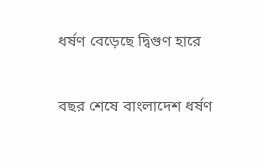ধর্ষণ বেড়েছে দ্বিগুণ হারে

বছর শেষে বাংলাদেশ ধর্ষণ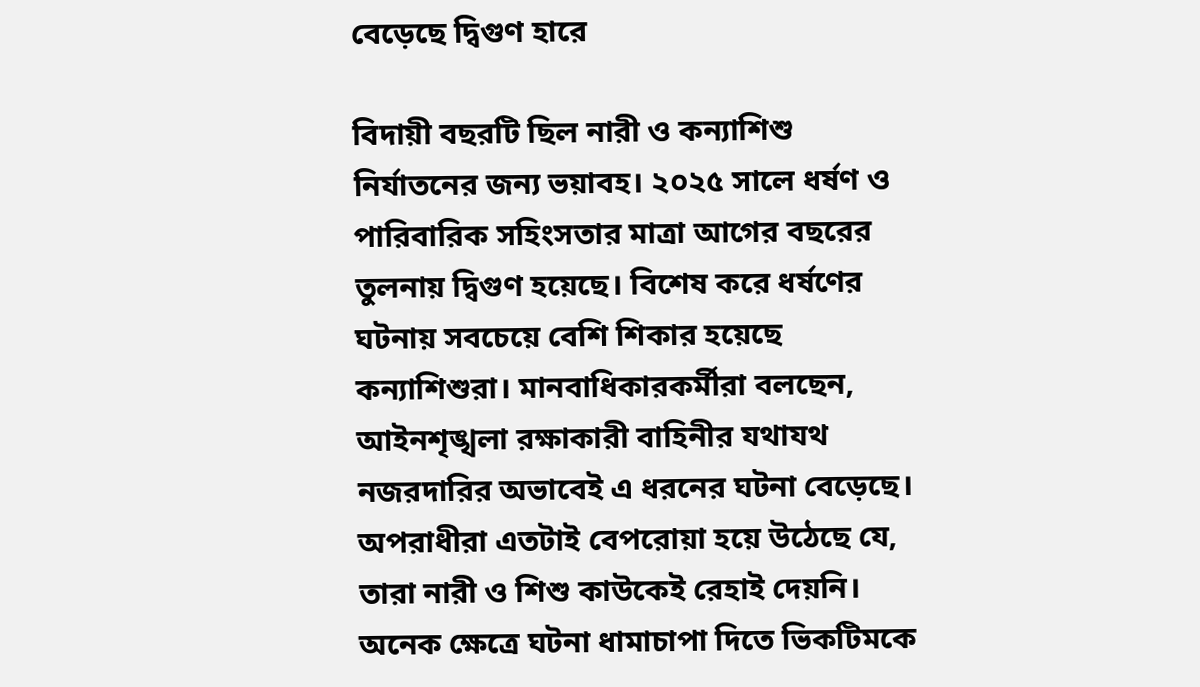বেড়েছে দ্বিগুণ হারে

বিদায়ী বছরটি ছিল নারী ও কন্যাশিশু নির্যাতনের জন্য ভয়াবহ। ২০২৫ সালে ধর্ষণ ও পারিবারিক সহিংসতার মাত্রা আগের বছরের তুলনায় দ্বিগুণ হয়েছে। বিশেষ করে ধর্ষণের ঘটনায় সবচেয়ে বেশি শিকার হয়েছে কন্যাশিশুরা। মানবাধিকারকর্মীরা বলছেন, আইনশৃঙ্খলা রক্ষাকারী বাহিনীর যথাযথ নজরদারির অভাবেই এ ধরনের ঘটনা বেড়েছে। অপরাধীরা এতটাই বেপরোয়া হয়ে উঠেছে যে, তারা নারী ও শিশু কাউকেই রেহাই দেয়নি। অনেক ক্ষেত্রে ঘটনা ধামাচাপা দিতে ভিকটিমকে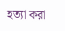হত্যা করা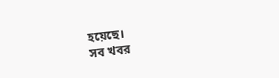হয়েছে।
সব খবর